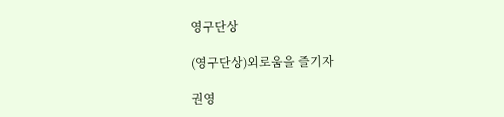영구단상

(영구단상)외로움을 즐기자

권영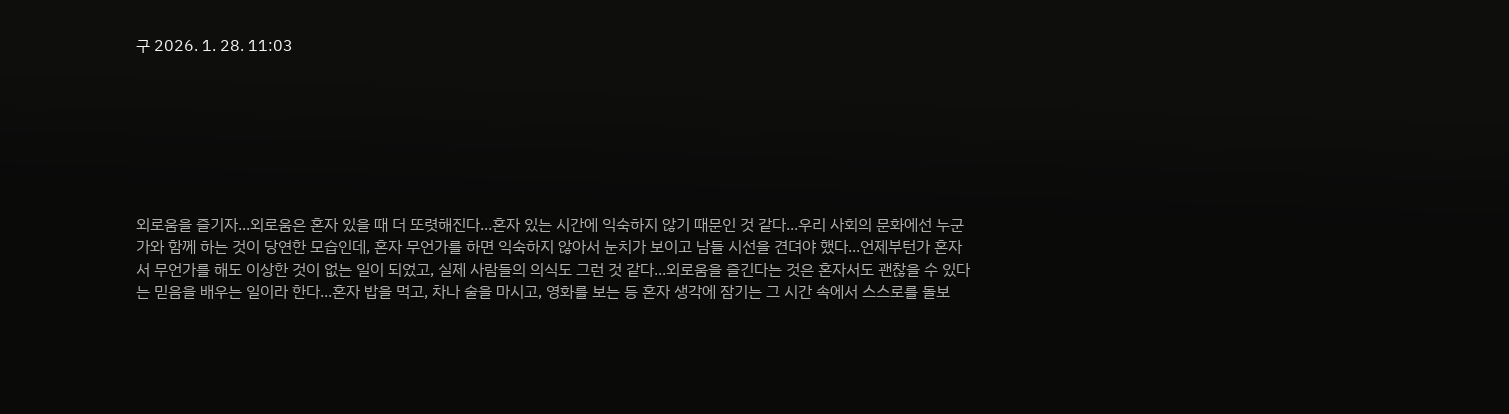구 2026. 1. 28. 11:03







외로움을 즐기자...외로움은 혼자 있을 때 더 또렷해진다...혼자 있는 시간에 익숙하지 않기 때문인 것 같다...우리 사회의 문화에선 누군가와 함께 하는 것이 당연한 모습인데, 혼자 무언가를 하면 익숙하지 않아서 눈치가 보이고 남들 시선을 견뎌야 했다...언제부턴가 혼자서 무언가를 해도 이상한 것이 없는 일이 되었고, 실제 사람들의 의식도 그런 것 같다...외로움을 즐긴다는 것은 혼자서도 괜찮을 수 있다는 믿음을 배우는 일이라 한다...혼자 밥을 먹고, 차나 술을 마시고, 영화를 보는 등 혼자 생각에 잠기는 그 시간 속에서 스스로를 돌보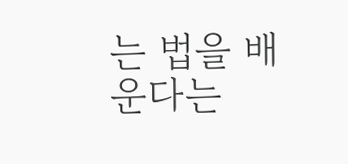는 법을 배운다는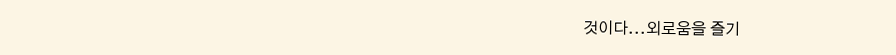것이다...외로움을 즐기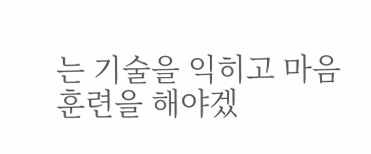는 기술을 익히고 마음훈련을 해야겠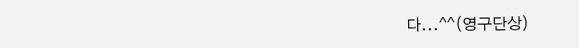다...^^(영구단상)